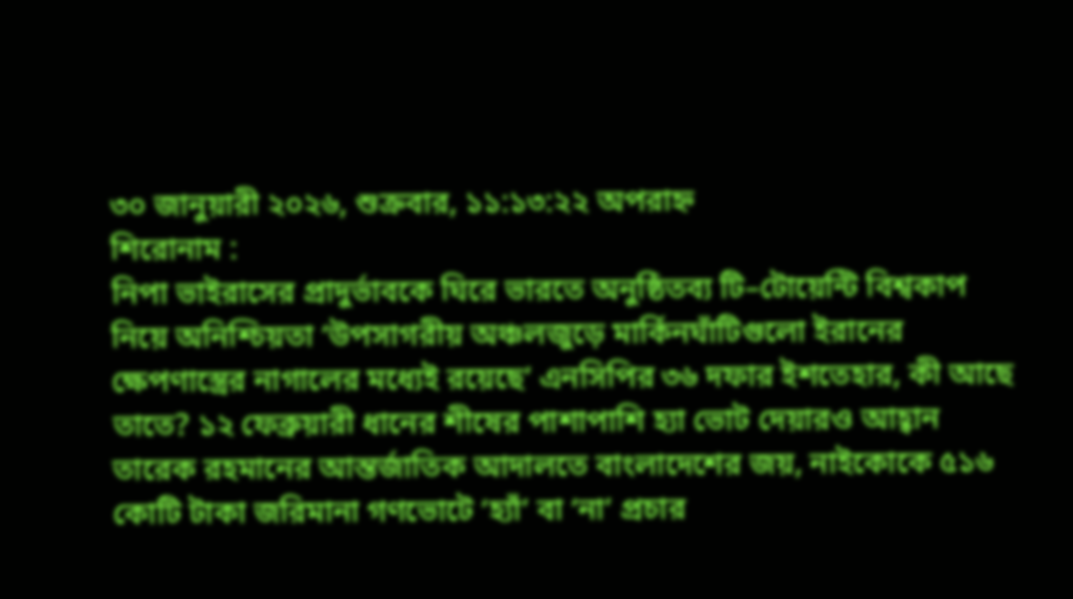৩০ জানুয়ারী ২০২৬, শুক্রবার, ১১:১৩:২২ অপরাহ্ন
শিরোনাম :
নিপা ভাইরাসের প্রাদুর্ভাবকে ঘিরে ভারতে অনুষ্ঠিতব্য টি–টোয়েন্টি বিশ্বকাপ নিয়ে অনিশ্চিয়তা ‘উপসাগরীয় অঞ্চলজুড়ে মার্কিনঘাঁটিগুলো ইরানের ক্ষেপণাস্ত্রের নাগালের মধ্যেই রয়েছে’ এনসিপির ৩৬ দফার ইশতেহার, কী আছে তাতে? ১২ ফেব্রুয়ারী ধানের শীষের পাশাপাশি হ্যা ভোট দেয়ারও আহ্বান তারেক রহমানের আন্তর্জাতিক আদালতে বাংলাদেশের জয়, নাইকোকে ৫১৬ কোটি টাকা জরিমানা গণভোটে ‘হ্যাঁ’ বা ‘না’ প্রচার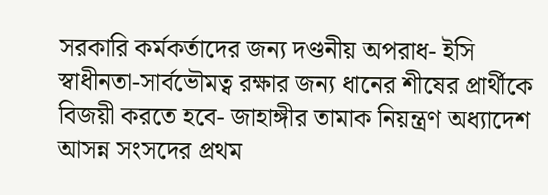সরকারি কর্মকর্তাদের জন্য দণ্ডনীয় অপরাধ- ইসি স্বাধীনতা-সার্বভৌমত্ব রক্ষার জন্য ধানের শীষের প্রার্থীকে বিজয়ী করতে হবে- জাহাঙ্গীর তামাক নিয়ন্ত্রণ অধ্যাদেশ আসন্ন সংসদের প্রথম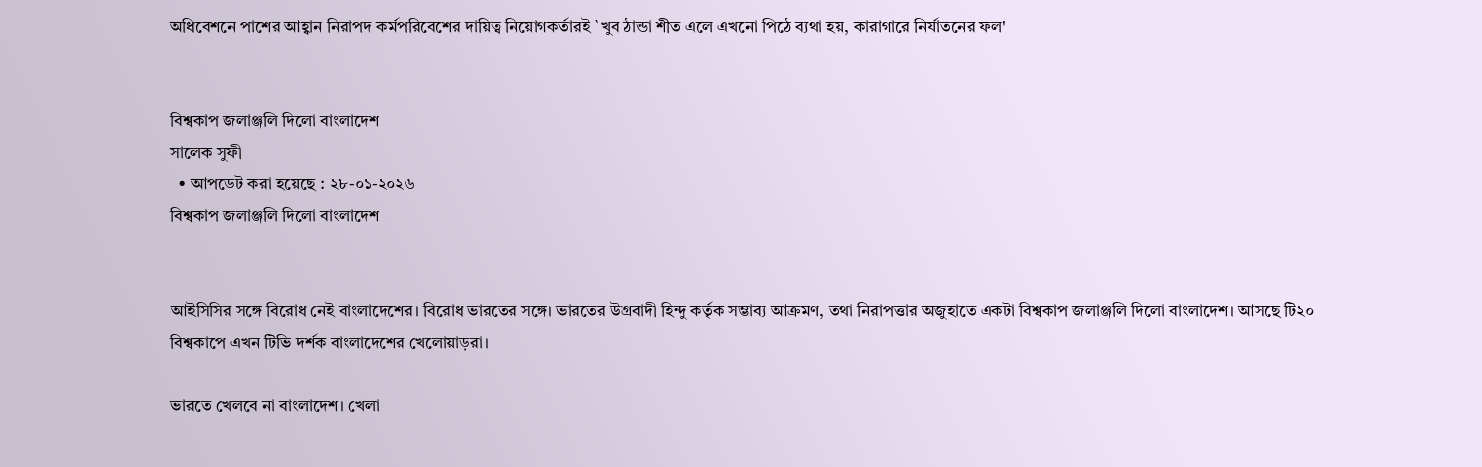অধিবেশনে পাশের আহ্বান নিরাপদ কর্মপরিবেশের দায়িত্ব নিয়োগকর্তারই `খুব ঠান্ডা শীত এলে এখনো পিঠে ব্যথা হয়, কারাগারে নির্যাতনের ফল'


বিশ্বকাপ জলাঞ্জলি দিলো বাংলাদেশ
সালেক সুফী
  • আপডেট করা হয়েছে : ২৮-০১-২০২৬
বিশ্বকাপ জলাঞ্জলি দিলো বাংলাদেশ


আইসিসির সঙ্গে বিরোধ নেই বাংলাদেশের। বিরোধ ভারতের সঙ্গে। ভারতের উগ্রবাদী হিন্দু কর্তৃক সম্ভাব্য আক্রমণ, তথা নিরাপত্তার অজুহাতে একটা বিশ্বকাপ জলাঞ্জলি দিলো বাংলাদেশ। আসছে টি২০ বিশ্বকাপে এখন টিভি দর্শক বাংলাদেশের খেলোয়াড়রা।

ভারতে খেলবে না বাংলাদেশ। খেলা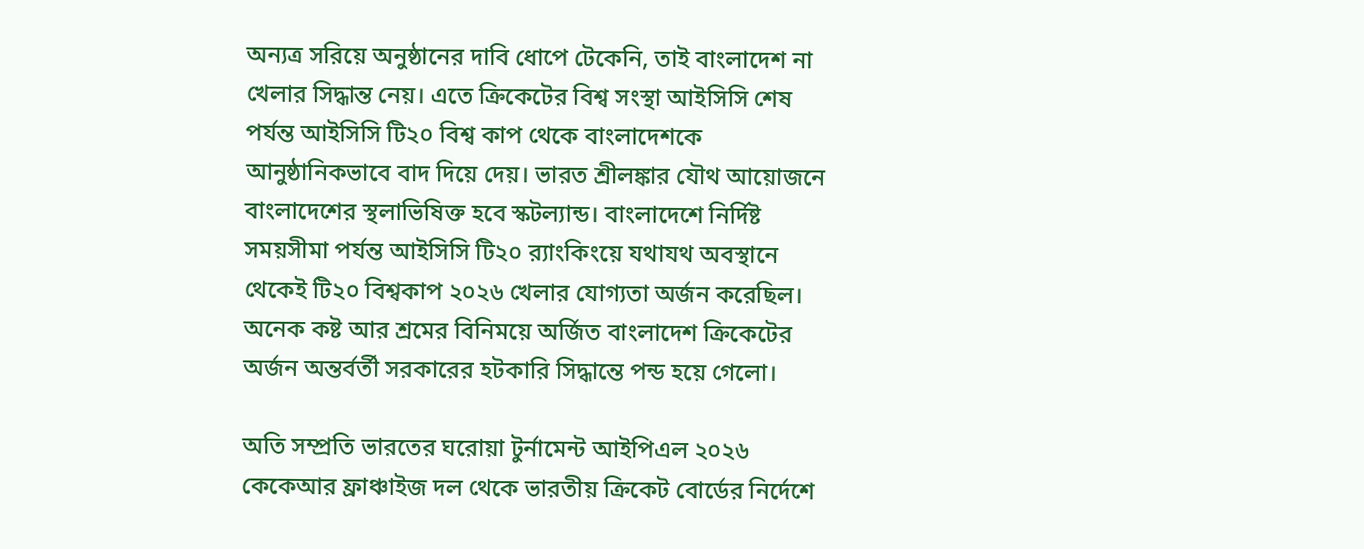অন্যত্র সরিয়ে অনুষ্ঠানের দাবি ধোপে টেকেনি, তাই বাংলাদেশ না খেলার সিদ্ধান্ত নেয়। এতে ক্রিকেটের বিশ্ব সংস্থা আইসিসি শেষ পর্যন্ত আইসিসি টি২০ বিশ্ব কাপ থেকে বাংলাদেশকে আনুষ্ঠানিকভাবে বাদ দিয়ে দেয়। ভারত শ্রীলঙ্কার যৌথ আয়োজনে বাংলাদেশের স্থলাভিষিক্ত হবে স্কটল্যান্ড। বাংলাদেশে নির্দিষ্ট সময়সীমা পর্যন্ত আইসিসি টি২০ র‌্যাংকিংয়ে যথাযথ অবস্থানে থেকেই টি২০ বিশ্বকাপ ২০২৬ খেলার যোগ্যতা অর্জন করেছিল। অনেক কষ্ট আর শ্রমের বিনিময়ে অর্জিত বাংলাদেশ ক্রিকেটের অর্জন অন্তর্বর্তী সরকারের হটকারি সিদ্ধান্তে পন্ড হয়ে গেলো।

অতি সম্প্রতি ভারতের ঘরোয়া টুর্নামেন্ট আইপিএল ২০২৬ কেকেআর ফ্রাঞ্চাইজ দল থেকে ভারতীয় ক্রিকেট বোর্ডের নির্দেশে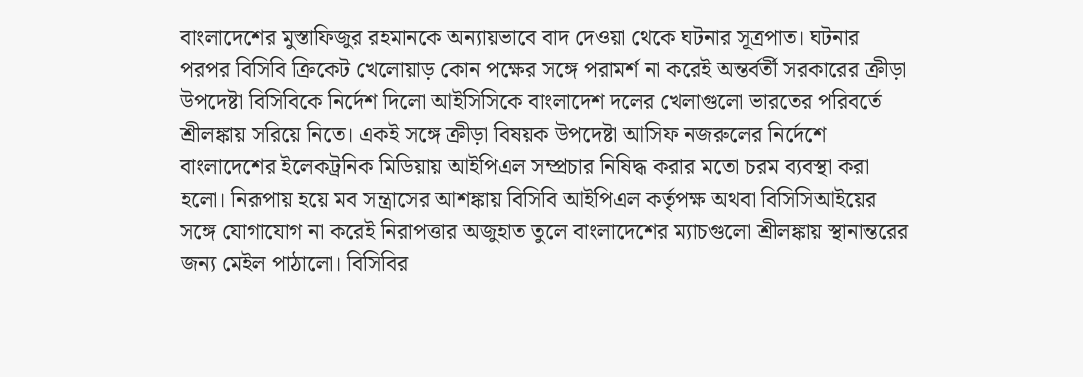বাংলাদেশের মুস্তাফিজুর রহমানকে অন্যায়ভাবে বাদ দেওয়া থেকে ঘটনার সূত্রপাত। ঘটনার পরপর বিসিবি ক্রিকেট খেলোয়াড় কোন পক্ষের সঙ্গে পরামর্শ না করেই অন্তর্বর্তী সরকারের ক্রীড়া উপদেষ্টা বিসিবিকে নির্দেশ দিলো আইসিসিকে বাংলাদেশ দলের খেলাগুলো ভারতের পরিবর্তে শ্রীলঙ্কায় সরিয়ে নিতে। একই সঙ্গে ক্রীড়া বিষয়ক উপদেষ্টা আসিফ নজরুলের নির্দেশে বাংলাদেশের ইলেকট্রনিক মিডিয়ায় আইপিএল সম্প্রচার নিষিদ্ধ করার মতো চরম ব্যবস্থা করা হলো। নিরূপায় হয়ে মব সন্ত্রাসের আশঙ্কায় বিসিবি আইপিএল কর্তৃপক্ষ অথবা বিসিসিআইয়ের সঙ্গে যোগাযোগ না করেই নিরাপত্তার অজুহাত তুলে বাংলাদেশের ম্যাচগুলো শ্রীলঙ্কায় স্থানান্তরের জন্য মেইল পাঠালো। বিসিবির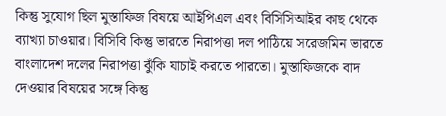কিন্তু সুযোগ ছিল মুস্তাফিজ বিষয়ে আইপিএল এবং বিসিসিআইর কাছ থেকে ব্যাখ্যা চাওয়ার। বিসিবি কিন্তু ভারতে নিরাপত্তা দল পাঠিয়ে সরেজমিন ভারতে বাংলাদেশ দলের নিরাপত্তা ঝুঁকি যাচাই করতে পারতো। মুস্তাফিজকে বাদ দেওয়ার বিষয়ের সঙ্গে কিন্তু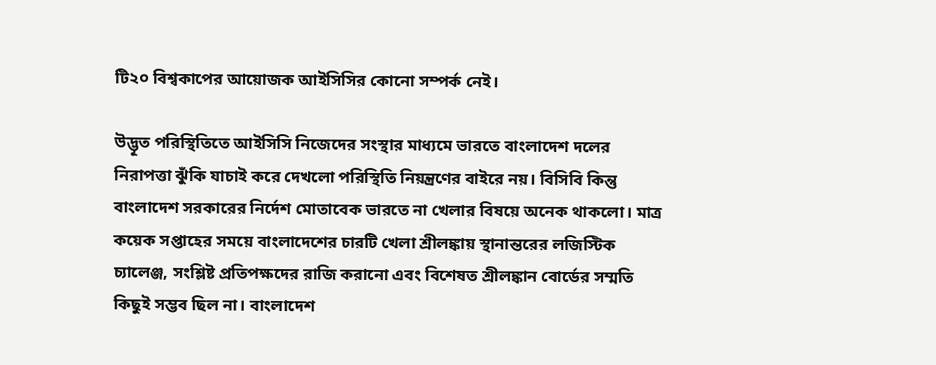টি২০ বিশ্বকাপের আয়োজক আইসিসির কোনো সম্পর্ক নেই।

উদ্ভূত পরিস্থিতিতে আইসিসি নিজেদের সংস্থার মাধ্যমে ভারতে বাংলাদেশ দলের নিরাপত্তা ঝুঁকি যাচাই করে দেখলো পরিস্থিতি নিয়ন্ত্রণের বাইরে নয়। বিসিবি কিন্তু বাংলাদেশ সরকারের নির্দেশ মোতাবেক ভারতে না খেলার বিষয়ে অনেক থাকলো। মাত্র কয়েক সপ্তাহের সময়ে বাংলাদেশের চারটি খেলা শ্রীলঙ্কায় স্থানান্তরের লজিস্টিক চ্যালেঞ্জ, সংশ্লিষ্ট প্রতিপক্ষদের রাজি করানো এবং বিশেষত শ্রীলঙ্কান বোর্ডের সম্মতি কিছুই সম্ভব ছিল না। বাংলাদেশ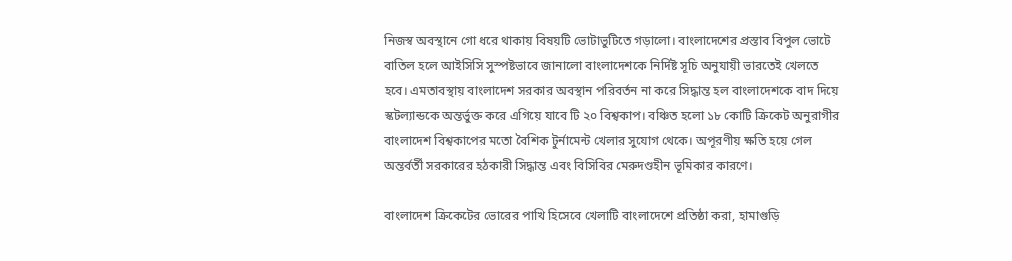নিজস্ব অবস্থানে গো ধরে থাকায় বিষয়টি ভোটাভুটিতে গড়ালো। বাংলাদেশের প্রস্তাব বিপুল ভোটে বাতিল হলে আইসিসি সুস্পষ্টভাবে জানালো বাংলাদেশকে নির্দিষ্ট সূচি অনুযায়ী ভারতেই খেলতে হবে। এমতাবস্থায় বাংলাদেশ সরকার অবস্থান পরিবর্তন না করে সিদ্ধান্ত হল বাংলাদেশকে বাদ দিয়ে স্কটল্যান্ডকে অন্তর্ভুক্ত করে এগিয়ে যাবে টি ২০ বিশ্বকাপ। বঞ্চিত হলো ১৮ কোটি ক্রিকেট অনুরাগীর বাংলাদেশ বিশ্বকাপের মতো বৈশিক টুর্নামেন্ট খেলার সুযোগ থেকে। অপূরণীয় ক্ষতি হয়ে গেল অন্তর্বর্তী সরকারের হঠকারী সিদ্ধান্ত এবং বিসিবির মেরুদণ্ডহীন ভূমিকার কারণে।

বাংলাদেশ ক্রিকেটের ভোরের পাখি হিসেবে খেলাটি বাংলাদেশে প্রতিষ্ঠা করা, হামাগুড়ি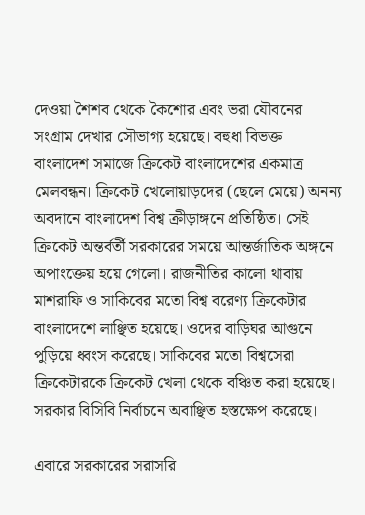দেওয়া শৈশব থেকে কৈশোর এবং ভরা যৌবনের সংগ্রাম দেখার সৌভাগ্য হয়েছে। বহুধা বিভক্ত বাংলাদেশ সমাজে ক্রিকেট বাংলাদেশের একমাত্র মেলবন্ধন। ক্রিকেট খেলোয়াড়দের (ছেলে মেয়ে) অনন্য অবদানে বাংলাদেশ বিশ্ব ক্রীড়াঙ্গনে প্রতিষ্ঠিত। সেই ক্রিকেট অন্তর্বর্তী সরকারের সময়ে আন্তর্জাতিক অঙ্গনে অপাংক্তেয় হয়ে গেলো। রাজনীতির কালো থাবায় মাশরাফি ও সাকিবের মতো বিশ্ব বরেণ্য ক্রিকেটার বাংলাদেশে লাঞ্ছিত হয়েছে। ওদের বাড়িঘর আগুনে পুড়িয়ে ধ্বংস করেছে। সাকিবের মতো বিশ্বসেরা ক্রিকেটারকে ক্রিকেট খেলা থেকে বঞ্চিত করা হয়েছে। সরকার বিসিবি নির্বাচনে অবাঞ্ছিত হস্তক্ষেপ করেছে।

এবারে সরকারের সরাসরি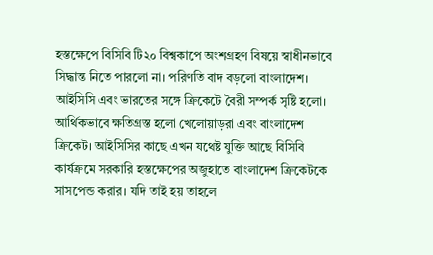হস্তক্ষেপে বিসিবি টি২০ বিশ্বকাপে অংশগ্রহণ বিষয়ে স্বাধীনভাবে সিদ্ধান্ত নিতে পারলো না। পরিণতি বাদ বড়লো বাংলাদেশ। আইসিসি এবং ভারতের সঙ্গে ক্রিকেটে বৈরী সম্পর্ক সৃষ্টি হলো। আর্থিকভাবে ক্ষতিগ্রস্ত হলো খেলোয়াড়রা এবং বাংলাদেশ ক্রিকেট। আইসিসির কাছে এখন যথেষ্ট যুক্তি আছে বিসিবি কার্যক্রমে সরকারি হস্তক্ষেপের অজুহাতে বাংলাদেশ ক্রিকেটকে সাসপেন্ড করার। যদি তাই হয় তাহলে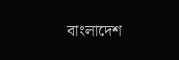বাংলাদেশ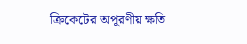ক্রিকেটের অপূরণীয় ক্ষতি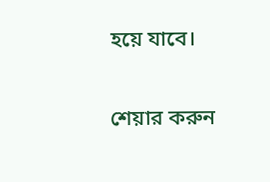হয়ে যাবে।

শেয়ার করুন